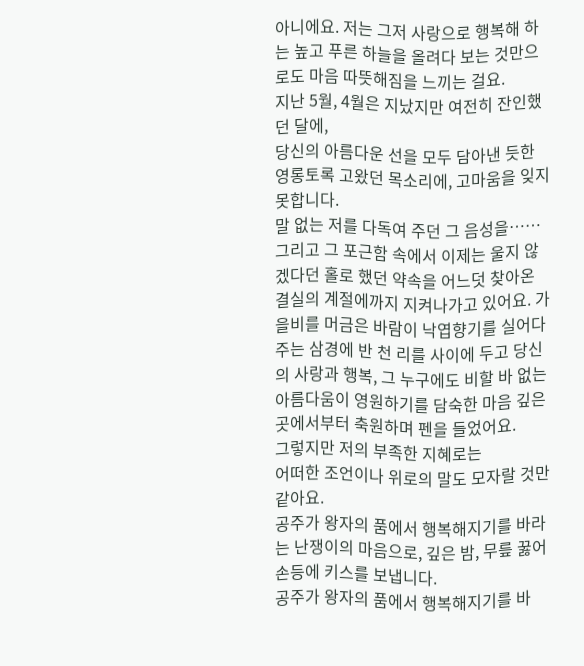아니에요. 저는 그저 사랑으로 행복해 하는 높고 푸른 하늘을 올려다 보는 것만으로도 마음 따뜻해짐을 느끼는 걸요.
지난 5월, 4월은 지났지만 여전히 잔인했던 달에,
당신의 아름다운 선을 모두 담아낸 듯한 영롱토록 고왔던 목소리에, 고마움을 잊지 못합니다.
말 없는 저를 다독여 주던 그 음성을……
그리고 그 포근함 속에서 이제는 울지 않겠다던 홀로 했던 약속을 어느덧 찾아온 결실의 계절에까지 지켜나가고 있어요. 가을비를 머금은 바람이 낙엽향기를 실어다주는 삼경에 반 천 리를 사이에 두고 당신의 사랑과 행복, 그 누구에도 비할 바 없는 아름다움이 영원하기를 담숙한 마음 깊은 곳에서부터 축원하며 펜을 들었어요.
그렇지만 저의 부족한 지혜로는
어떠한 조언이나 위로의 말도 모자랄 것만 같아요.
공주가 왕자의 품에서 행복해지기를 바라는 난쟁이의 마음으로, 깊은 밤, 무릎 꿇어 손등에 키스를 보냅니다.
공주가 왕자의 품에서 행복해지기를 바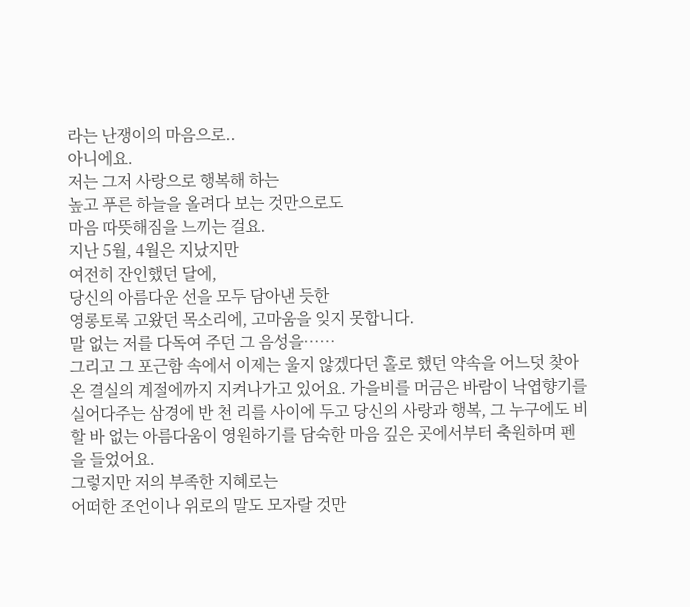라는 난쟁이의 마음으로..
아니에요.
저는 그저 사랑으로 행복해 하는
높고 푸른 하늘을 올려다 보는 것만으로도
마음 따뜻해짐을 느끼는 걸요.
지난 5월, 4월은 지났지만
여전히 잔인했던 달에,
당신의 아름다운 선을 모두 담아낸 듯한
영롱토록 고왔던 목소리에, 고마움을 잊지 못합니다.
말 없는 저를 다독여 주던 그 음성을……
그리고 그 포근함 속에서 이제는 울지 않겠다던 홀로 했던 약속을 어느덧 찾아온 결실의 계절에까지 지켜나가고 있어요. 가을비를 머금은 바람이 낙엽향기를 실어다주는 삼경에 반 천 리를 사이에 두고 당신의 사랑과 행복, 그 누구에도 비할 바 없는 아름다움이 영원하기를 담숙한 마음 깊은 곳에서부터 축원하며 펜을 들었어요.
그렇지만 저의 부족한 지혜로는
어떠한 조언이나 위로의 말도 모자랄 것만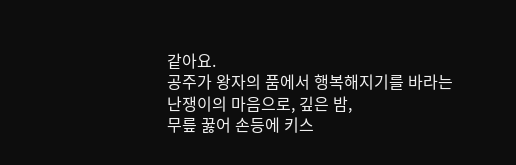같아요.
공주가 왕자의 품에서 행복해지기를 바라는
난쟁이의 마음으로, 깊은 밤,
무릎 꿇어 손등에 키스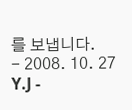를 보냅니다.
- 2008. 10. 27 Y.J -